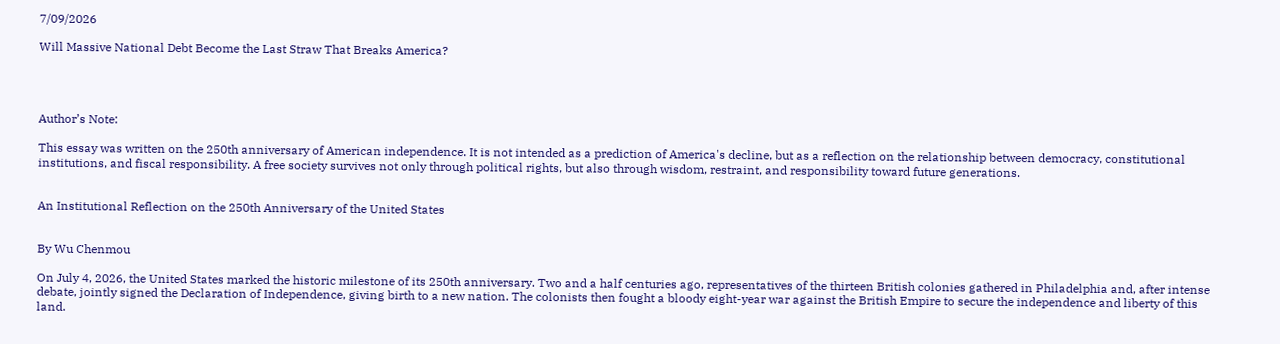7/09/2026

Will Massive National Debt Become the Last Straw That Breaks America?




Author’s Note:

This essay was written on the 250th anniversary of American independence. It is not intended as a prediction of America's decline, but as a reflection on the relationship between democracy, constitutional institutions, and fiscal responsibility. A free society survives not only through political rights, but also through wisdom, restraint, and responsibility toward future generations.


An Institutional Reflection on the 250th Anniversary of the United States


By Wu Chenmou

On July 4, 2026, the United States marked the historic milestone of its 250th anniversary. Two and a half centuries ago, representatives of the thirteen British colonies gathered in Philadelphia and, after intense debate, jointly signed the Declaration of Independence, giving birth to a new nation. The colonists then fought a bloody eight-year war against the British Empire to secure the independence and liberty of this land.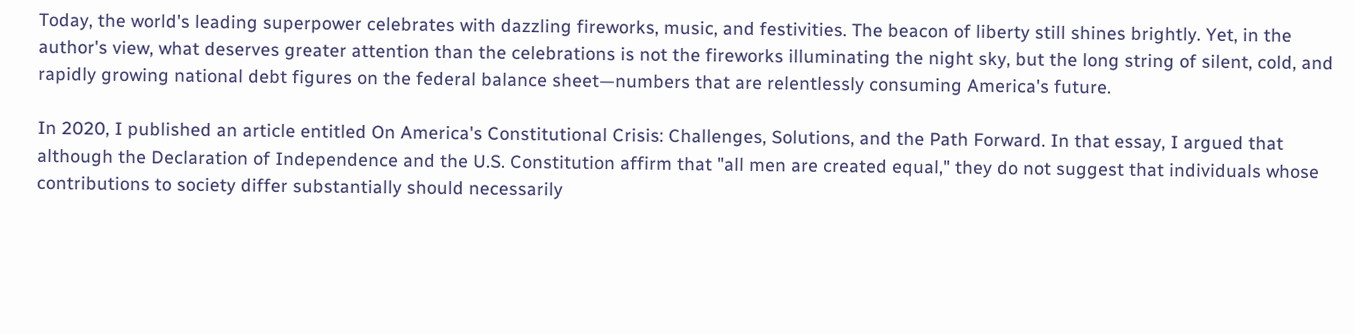Today, the world's leading superpower celebrates with dazzling fireworks, music, and festivities. The beacon of liberty still shines brightly. Yet, in the author's view, what deserves greater attention than the celebrations is not the fireworks illuminating the night sky, but the long string of silent, cold, and rapidly growing national debt figures on the federal balance sheet—numbers that are relentlessly consuming America's future.

In 2020, I published an article entitled On America's Constitutional Crisis: Challenges, Solutions, and the Path Forward. In that essay, I argued that although the Declaration of Independence and the U.S. Constitution affirm that "all men are created equal," they do not suggest that individuals whose contributions to society differ substantially should necessarily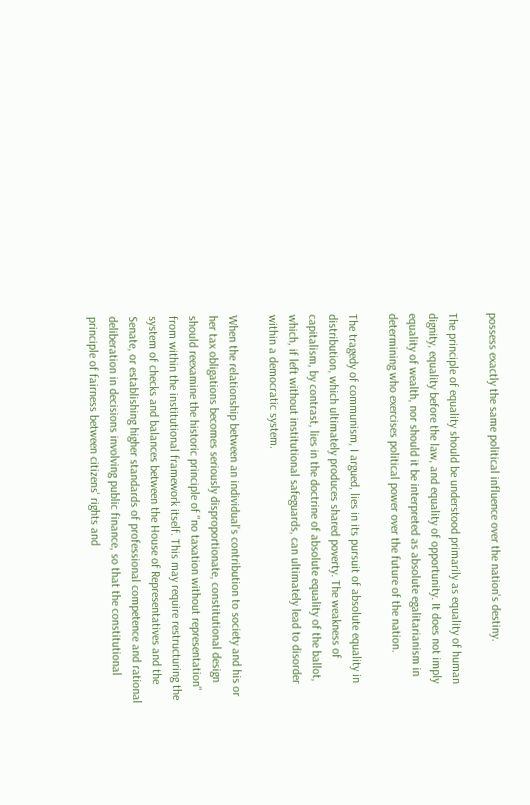possess exactly the same political influence over the nation's destiny.

The principle of equality should be understood primarily as equality of human dignity, equality before the law, and equality of opportunity. It does not imply equality of wealth, nor should it be interpreted as absolute egalitarianism in determining who exercises political power over the future of the nation.

The tragedy of communism, I argued, lies in its pursuit of absolute equality in distribution, which ultimately produces shared poverty. The weakness of capitalism, by contrast, lies in the doctrine of absolute equality of the ballot, which, if left without institutional safeguards, can ultimately lead to disorder within a democratic system.

When the relationship between an individual's contribution to society and his or her tax obligations becomes seriously disproportionate, constitutional design should reexamine the historic principle of "no taxation without representation" from within the institutional framework itself. This may require restructuring the system of checks and balances between the House of Representatives and the Senate, or establishing higher standards of professional competence and rational deliberation in decisions involving public finance, so that the constitutional principle of fairness between citizens' rights and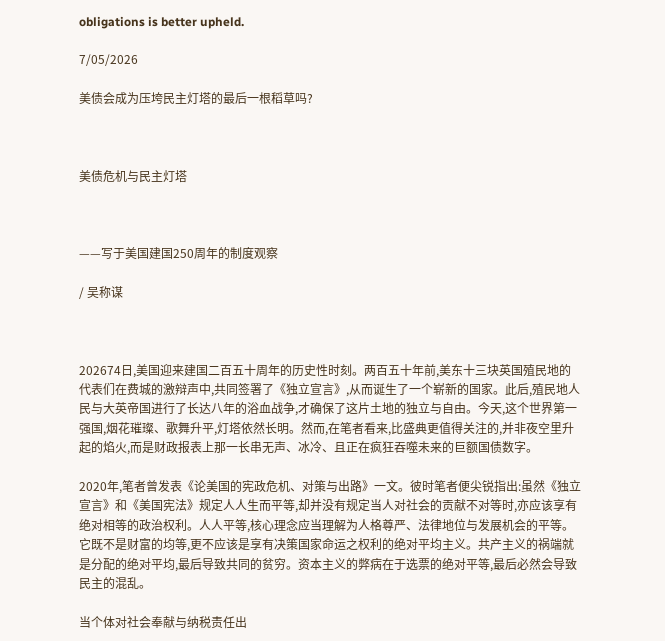obligations is better upheld.

7/05/2026

美债会成为压垮民主灯塔的最后一根稻草吗?



美债危机与民主灯塔



——写于美国建国250周年的制度观察

/ 吴称谋



202674日,美国迎来建国二百五十周年的历史性时刻。两百五十年前,美东十三块英国殖民地的代表们在费城的激辩声中,共同签署了《独立宣言》,从而诞生了一个崭新的国家。此后,殖民地人民与大英帝国进行了长达八年的浴血战争,才确保了这片土地的独立与自由。今天,这个世界第一强国,烟花璀璨、歌舞升平,灯塔依然长明。然而,在笔者看来,比盛典更值得关注的,并非夜空里升起的焰火,而是财政报表上那一长串无声、冰冷、且正在疯狂吞噬未来的巨额国债数字。

2020年,笔者曾发表《论美国的宪政危机、对策与出路》一文。彼时笔者便尖锐指出:虽然《独立宣言》和《美国宪法》规定人人生而平等,却并没有规定当人对社会的贡献不对等时,亦应该享有绝对相等的政治权利。人人平等,核心理念应当理解为人格尊严、法律地位与发展机会的平等。它既不是财富的均等,更不应该是享有决策国家命运之权利的绝对平均主义。共产主义的祸端就是分配的绝对平均,最后导致共同的贫穷。资本主义的弊病在于选票的绝对平等,最后必然会导致民主的混乱。

当个体对社会奉献与纳税责任出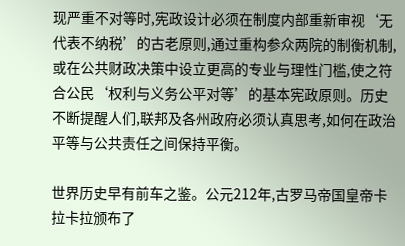现严重不对等时,宪政设计必须在制度内部重新审视‘无代表不纳税’的古老原则,通过重构参众两院的制衡机制,或在公共财政决策中设立更高的专业与理性门槛,使之符合公民‘权利与义务公平对等’的基本宪政原则。历史不断提醒人们,联邦及各州政府必须认真思考,如何在政治平等与公共责任之间保持平衡。

世界历史早有前车之鉴。公元212年,古罗马帝国皇帝卡拉卡拉颁布了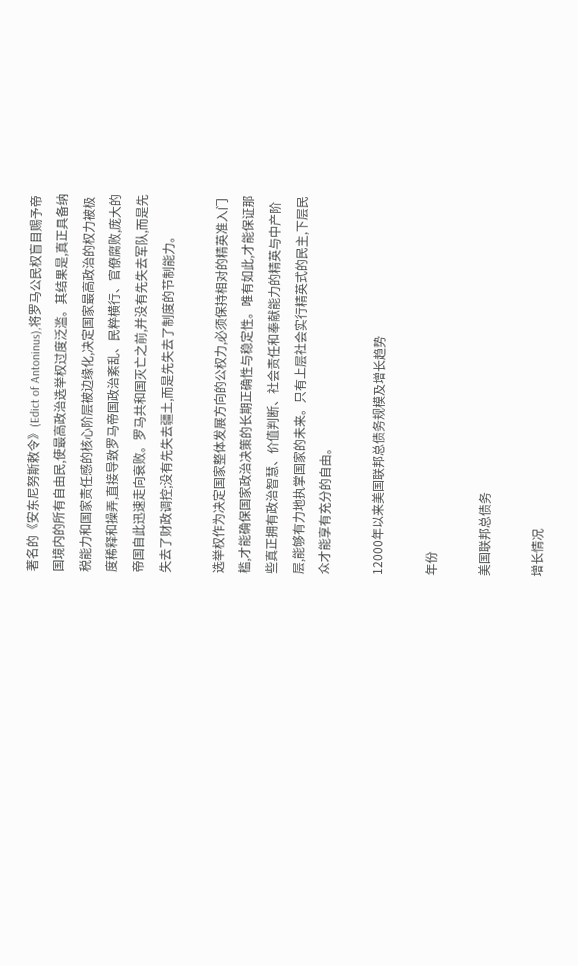著名的《安东尼努斯敕令》(Edict of Antoninus),将罗马公民权盲目赐予帝国境内的所有自由民,使最高政治选举权过度泛滥。其结果是,真正具备纳税能力和国家责任感的核心阶层被边缘化,决定国家最高政治的权力被极度稀释和操弄,直接导致罗马帝国政治紊乱、民粹横行、官僚腐败,庞大的帝国自此迅速走向衰败。罗马共和国灭亡之前,并没有先失去军队,而是先失去了财政调控;没有先失去疆土,而是先失去了制度的节制能力。

选举权作为决定国家整体发展方向的公权力,必须保持相对的精英准入门槛,才能确保国家政治决策的长期正确性与稳定性。唯有如此,才能保证那些真正拥有政治智慧、价值判断、社会责任和奉献能力的精英与中产阶层,能够有力地执掌国家的未来。只有上层社会实行精英式的民主,下层民众才能享有充分的自由。

12000年以来美国联邦总债务规模及增长趋势

年份

美国联邦总债务

增长情况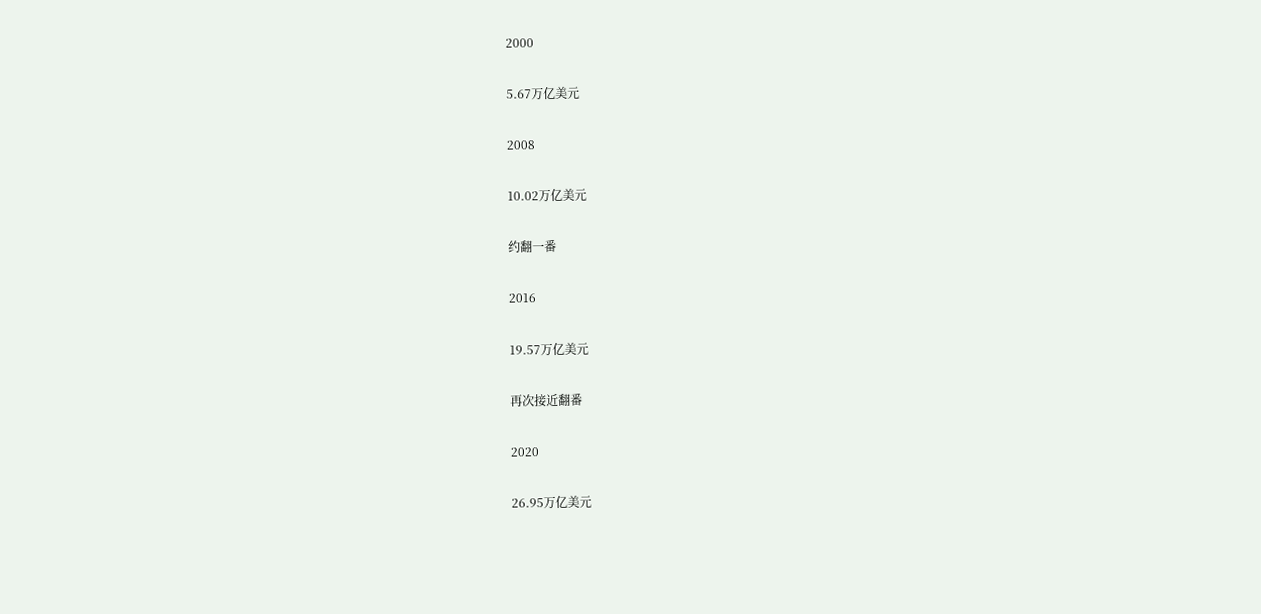2000

5.67万亿美元

2008

10.02万亿美元

约翻一番

2016

19.57万亿美元

再次接近翻番

2020

26.95万亿美元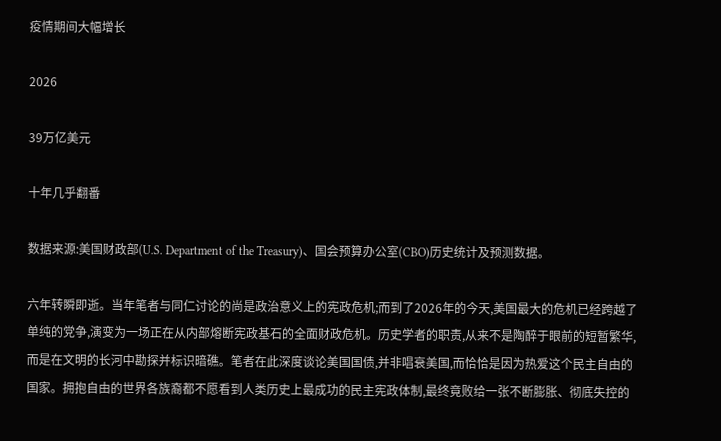疫情期间大幅增长

2026

39万亿美元

十年几乎翻番

数据来源:美国财政部(U.S. Department of the Treasury)、国会预算办公室(CBO)历史统计及预测数据。

六年转瞬即逝。当年笔者与同仁讨论的尚是政治意义上的宪政危机;而到了2026年的今天,美国最大的危机已经跨越了单纯的党争,演变为一场正在从内部熔断宪政基石的全面财政危机。历史学者的职责,从来不是陶醉于眼前的短暂繁华,而是在文明的长河中勘探并标识暗礁。笔者在此深度谈论美国国债,并非唱衰美国,而恰恰是因为热爱这个民主自由的国家。拥抱自由的世界各族裔都不愿看到人类历史上最成功的民主宪政体制,最终竟败给一张不断膨胀、彻底失控的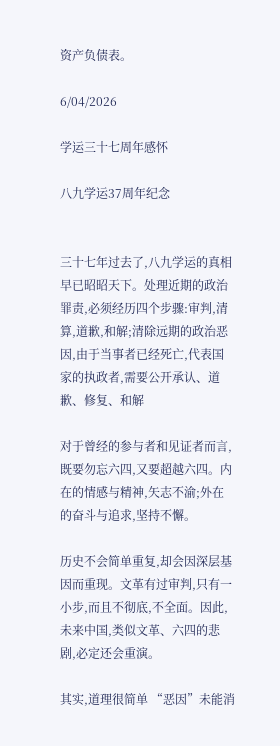资产负债表。

6/04/2026

学运三十七周年感怀

八九学运37周年纪念


三十七年过去了,八九学运的真相早已昭昭天下。处理近期的政治罪责,必须经历四个步骤:审判,清算,道歉,和解;清除远期的政治恶因,由于当事者已经死亡,代表国家的执政者,需要公开承认、道歉、修复、和解

对于曾经的参与者和见证者而言,既要勿忘六四,又要超越六四。内在的情感与精神,矢志不渝;外在的奋斗与追求,坚持不懈。

历史不会简单重复,却会因深层基因而重现。文革有过审判,只有一小步,而且不彻底,不全面。因此,未来中国,类似文革、六四的悲剧,必定还会重演。

其实,道理很简单 “恶因”未能消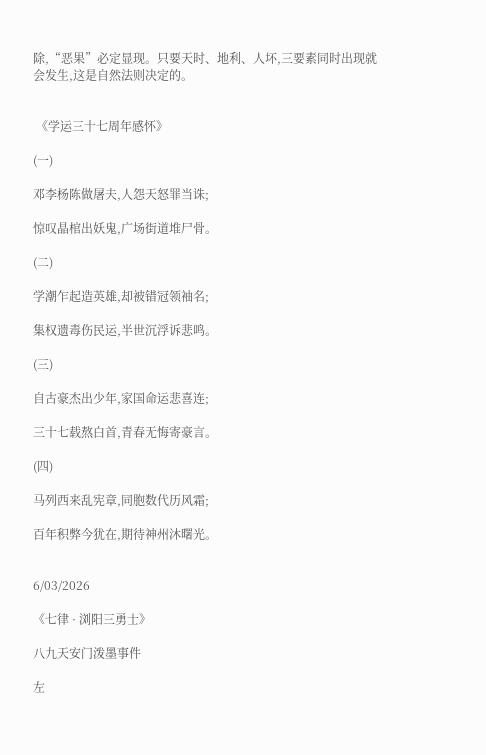除,“恶果”必定显现。只要天时、地利、人坏,三要素同时出现就会发生,这是自然法则决定的。


 《学运三十七周年感怀》

(一)

邓李杨陈做屠夫,人怨天怒罪当诛;

惊叹晶棺出妖鬼,广场街道堆尸骨。

(二)

学潮乍起造英雄,却被错冠领袖名;

集权遗毒伤民运,半世沉浮诉悲鸣。

(三)

自古豪杰出少年,家国命运悲喜连;

三十七载熬白首,青春无悔寄豪言。

(四)

马列西来乱宪章,同胞数代历风霜;

百年积弊今犹在,期待神州沐曙光。


6/03/2026

《七律 · 浏阳三勇士》

八九天安门泼墨事件

左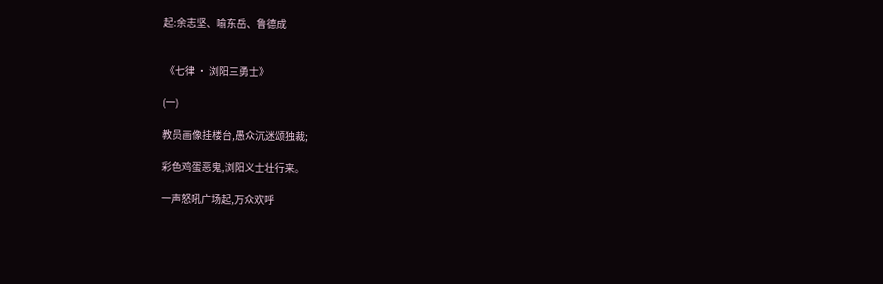起:余志坚、喻东岳、鲁德成


 《七律 · 浏阳三勇士》

(一)

教员画像挂楼台,愚众沉迷颂独裁;

彩色鸡蛋恶鬼,浏阳义士壮行来。

一声怒吼广场起,万众欢呼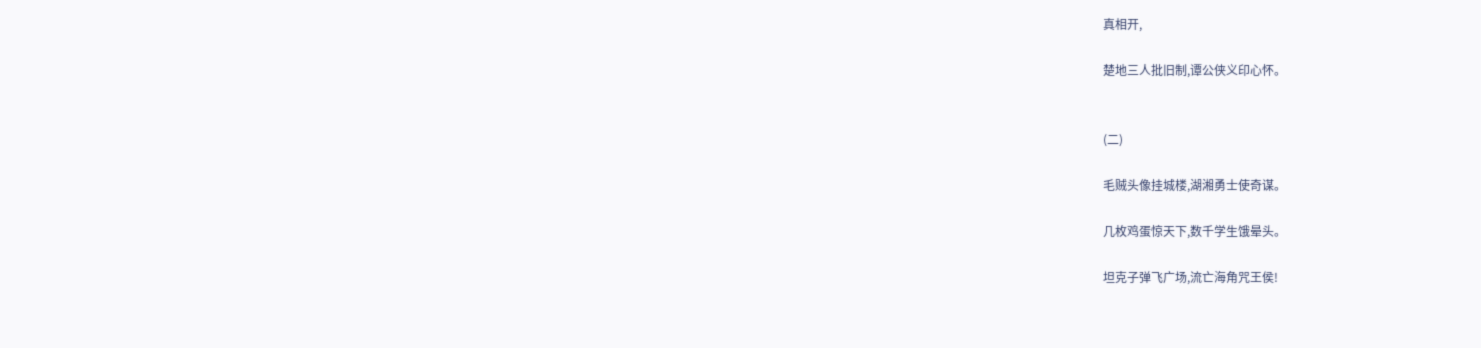真相开,

楚地三人批旧制,谭公侠义印心怀。


(二)

毛贼头像挂城楼,湖湘勇士使奇谋。

几枚鸡蛋惊天下,数千学生饿晕头。

坦克子弹飞广场,流亡海角咒王侯!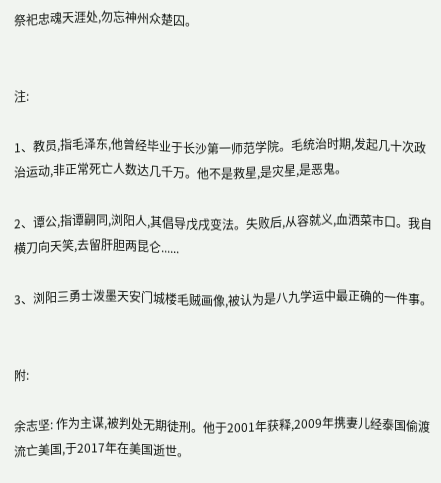祭祀忠魂天涯处,勿忘神州众楚囚。


注:

1、教员,指毛泽东,他曾经毕业于长沙第一师范学院。毛统治时期,发起几十次政治运动,非正常死亡人数达几千万。他不是救星,是灾星,是恶鬼。

2、谭公,指谭嗣同,浏阳人,其倡导戊戌变法。失败后,从容就义,血洒菜市口。我自横刀向天笑,去留肝胆两昆仑......

3、浏阳三勇士泼墨天安门城楼毛贼画像,被认为是八九学运中最正确的一件事。


附:

余志坚: 作为主谋,被判处无期徒刑。他于2001年获释,2009年携妻儿经泰国偷渡流亡美国,于2017年在美国逝世。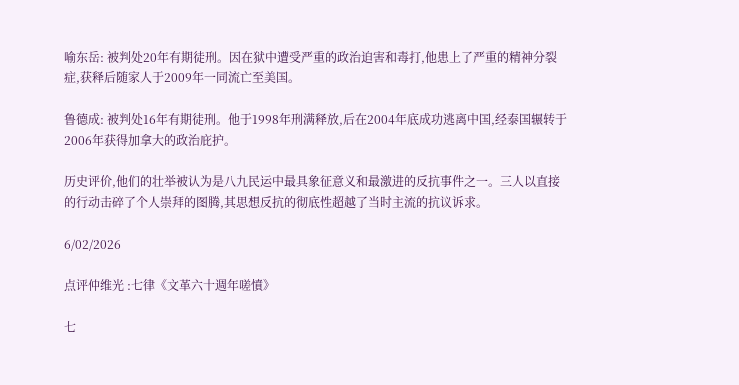喻东岳: 被判处20年有期徒刑。因在狱中遭受严重的政治迫害和毒打,他患上了严重的精神分裂症,获释后随家人于2009年一同流亡至美国。

鲁德成: 被判处16年有期徒刑。他于1998年刑满释放,后在2004年底成功逃离中国,经泰国辗转于2006年获得加拿大的政治庇护。

历史评价,他们的壮举被认为是八九民运中最具象征意义和最激进的反抗事件之一。三人以直接的行动击碎了个人崇拜的图腾,其思想反抗的彻底性超越了当时主流的抗议诉求。

6/02/2026

点评仲维光 :七律《文革六十週年嗟憤》

七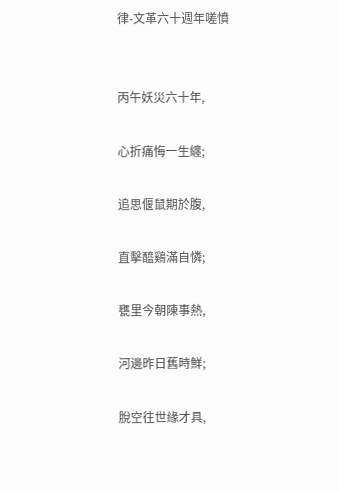律-文革六十週年嗟憤


丙午妖災六十年,

心折痛悔一生纏;

追思偃鼠期於腹,

直擊醯鷄滿自憐;

甕里今朝陳事熱,

河邊昨日舊時鮮;

脫空往世緣才具,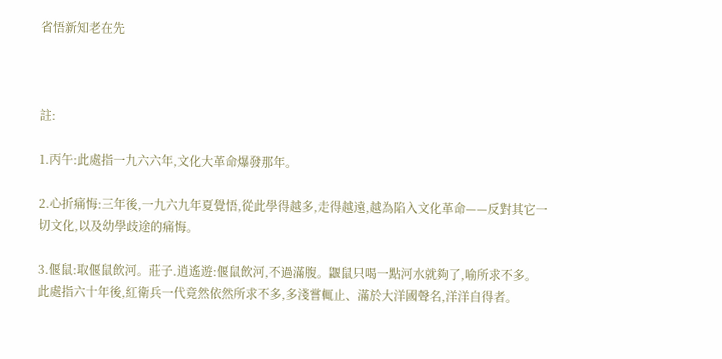省悟新知老在先



註:

1.丙午:此處指一九六六年,文化大革命爆發那年。

2.心折痛悔:三年後,一九六九年夏覺悟,從此學得越多,走得越遠,越為陷入文化革命——反對其它一切文化,以及幼學歧途的痛悔。

3.偃鼠:取偃鼠飲河。莊子.逍遙遊:偃鼠飲河,不過滿腹。鼴鼠只喝一點河水就夠了,喻所求不多。此處指六十年後,紅衛兵一代竟然依然所求不多,多淺嘗輒止、滿於大洋國聲名,洋洋自得者。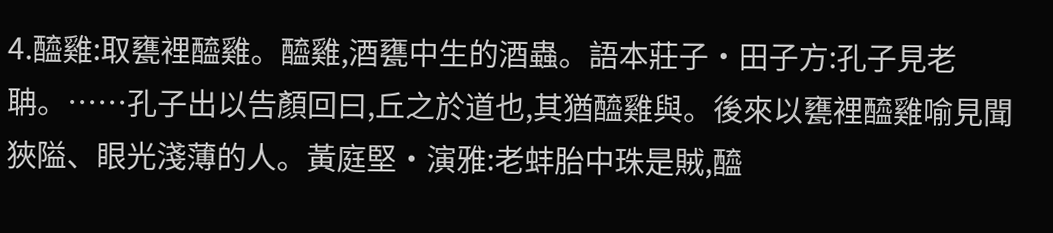4.醯雞:取甕裡醯雞。醯雞,酒甕中生的酒蟲。語本莊子·田子方:孔子見老聃。……孔子出以告顏回曰,丘之於道也,其猶醯雞與。後來以甕裡醯雞喻見聞狹隘、眼光淺薄的人。黃庭堅·演雅:老蚌胎中珠是賊,醯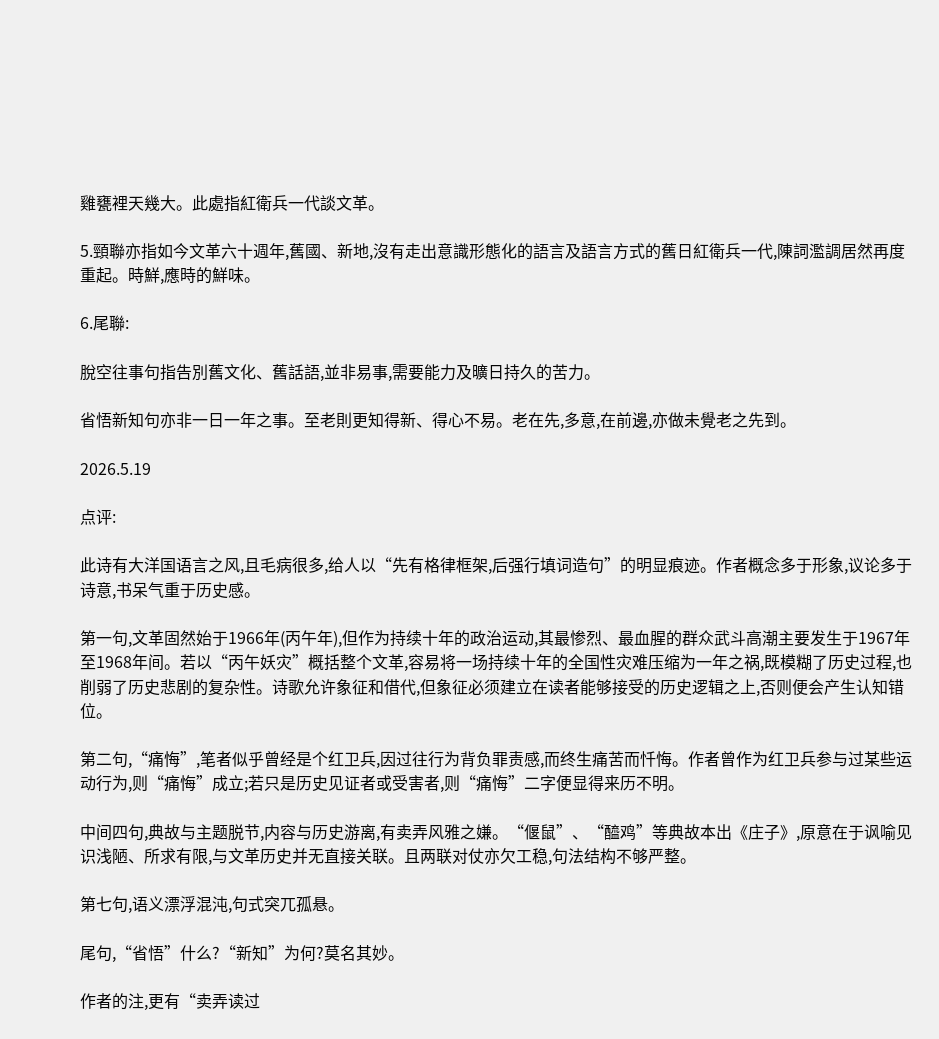雞甕裡天幾大。此處指紅衛兵一代談文革。

5.頸聯亦指如今文革六十週年,舊國、新地,沒有走出意識形態化的語言及語言方式的舊日紅衛兵一代,陳詞濫調居然再度重起。時鮮,應時的鮮味。

6.尾聯:

脫空往事句指告別舊文化、舊話語,並非易事,需要能力及曠日持久的苦力。

省悟新知句亦非一日一年之事。至老則更知得新、得心不易。老在先,多意,在前邊,亦做未覺老之先到。

2026.5.19

点评:

此诗有大洋国语言之风,且毛病很多,给人以“先有格律框架,后强行填词造句”的明显痕迹。作者概念多于形象,议论多于诗意,书呆气重于历史感。

第一句,文革固然始于1966年(丙午年),但作为持续十年的政治运动,其最惨烈、最血腥的群众武斗高潮主要发生于1967年至1968年间。若以“丙午妖灾”概括整个文革,容易将一场持续十年的全国性灾难压缩为一年之祸,既模糊了历史过程,也削弱了历史悲剧的复杂性。诗歌允许象征和借代,但象征必须建立在读者能够接受的历史逻辑之上,否则便会产生认知错位。

第二句,“痛悔”,笔者似乎曾经是个红卫兵,因过往行为背负罪责感,而终生痛苦而忏悔。作者曾作为红卫兵参与过某些运动行为,则“痛悔”成立;若只是历史见证者或受害者,则“痛悔”二字便显得来历不明。

中间四句,典故与主题脱节,内容与历史游离,有卖弄风雅之嫌。“偃鼠”、“醯鸡”等典故本出《庄子》,原意在于讽喻见识浅陋、所求有限,与文革历史并无直接关联。且两联对仗亦欠工稳,句法结构不够严整。

第七句,语义漂浮混沌,句式突兀孤悬。

尾句,“省悟”什么?“新知”为何?莫名其妙。

作者的注,更有“卖弄读过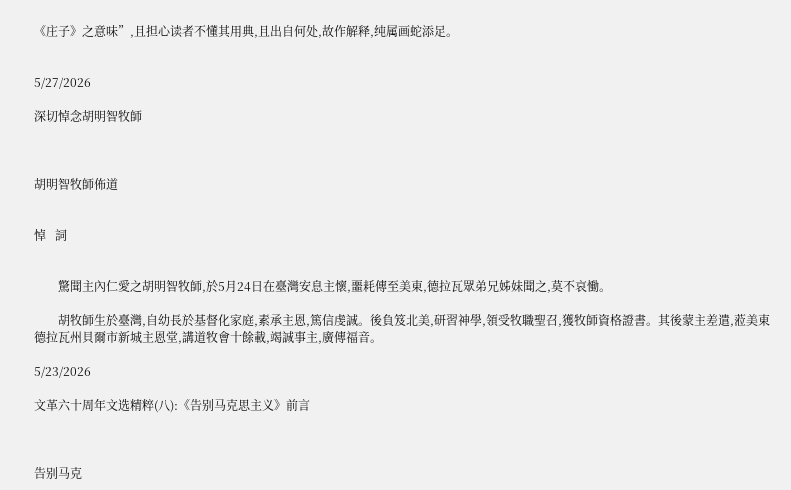《庄子》之意味”,且担心读者不懂其用典,且出自何处,故作解释,纯属画蛇添足。


5/27/2026

深切悼念胡明智牧師



胡明智牧師佈道


悼   詞


        驚聞主內仁愛之胡明智牧師,於5月24日在臺灣安息主懷,噩耗傳至美東,德拉瓦眾弟兄姊妹聞之,莫不哀慟。

        胡牧師生於臺灣,自幼長於基督化家庭,素承主恩,篤信虔誠。後負笈北美,研習神學,領受牧職聖召,獲牧師資格證書。其後蒙主差遣,蒞美東德拉瓦州貝爾市新城主恩堂,講道牧會十餘載,竭誠事主,廣傳福音。

5/23/2026

文革六十周年文选精粹(八):《告别马克思主义》前言



告别马克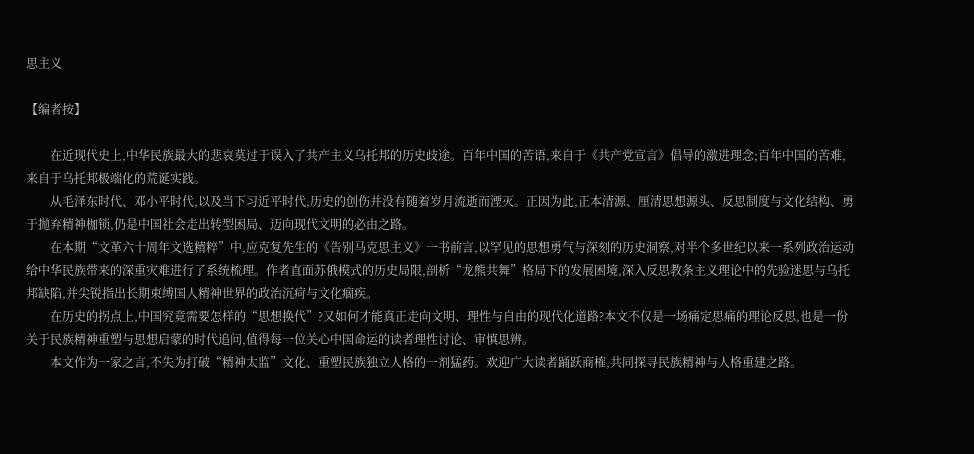思主义

【编者按】

        在近现代史上,中华民族最大的悲哀莫过于误入了共产主义乌托邦的历史歧途。百年中国的苦语,来自于《共产党宣言》倡导的激进理念;百年中国的苦难,来自于乌托邦极端化的荒诞实践。
        从毛泽东时代、邓小平时代,以及当下习近平时代,历史的创伤并没有随着岁月流逝而湮灭。正因为此,正本清源、厘清思想源头、反思制度与文化结构、勇于抛弃精神枷锁,仍是中国社会走出转型困局、迈向现代文明的必由之路。
        在本期“文革六十周年文选精粹”中,应克复先生的《告别马克思主义》一书前言,以罕见的思想勇气与深刻的历史洞察,对半个多世纪以来一系列政治运动给中华民族带来的深重灾难进行了系统梳理。作者直面苏俄模式的历史局限,剖析“龙熊共舞”格局下的发展困境,深入反思教条主义理论中的先验迷思与乌托邦缺陷,并尖锐指出长期束缚国人精神世界的政治沉疴与文化痼疾。
        在历史的拐点上,中国究竟需要怎样的“思想换代”?又如何才能真正走向文明、理性与自由的现代化道路?本文不仅是一场痛定思痛的理论反思,也是一份关于民族精神重塑与思想启蒙的时代追问,值得每一位关心中国命运的读者理性讨论、审慎思辨。
        本文作为一家之言,不失为打破“精神太监”文化、重塑民族独立人格的一剂猛药。欢迎广大读者踊跃商榷,共同探寻民族精神与人格重建之路。